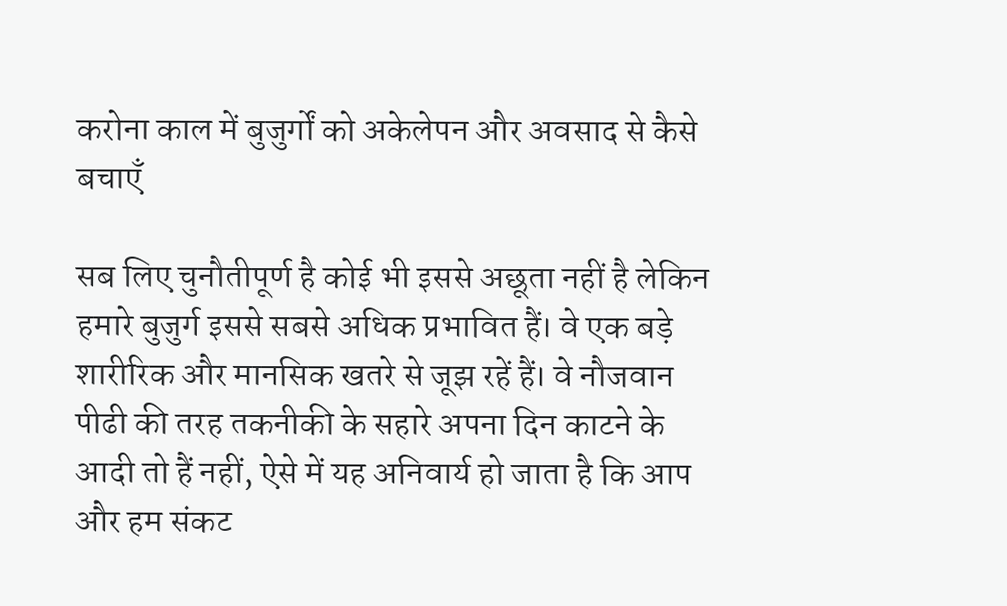करोना काल में बुजुर्गों को अकेलेपन और अवसाद से कैसे बचाएँ

सब लिए चुनौतीपूर्ण है कोई भी इससे अछूता नहीं है लेकिन हमारे बुजुर्ग इससे सबसे अधिक प्रभावित हैं। वे एक बड़े शारीरिक और मानसिक खतरे से जूझ रहें हैं। वे नौजवान पीढी की तरह तकनीकी के सहारे अपना दिन काटने के आदी तो हैं नहीं, ऐसे में यह अनिवार्य हो जाता है कि आप और हम संकट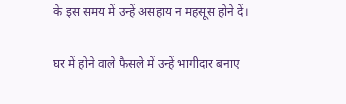के इस समय में उन्हें असहाय न महसूस होने दें।

घर में होने वाले फैसले में उन्हें भागीदार बनाए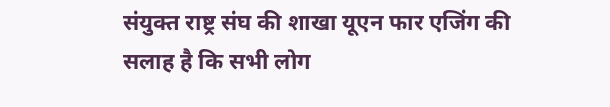संयुक्त राष्ट्र संघ की शाखा यूएन फार एजिंग की सलाह है कि सभी लोग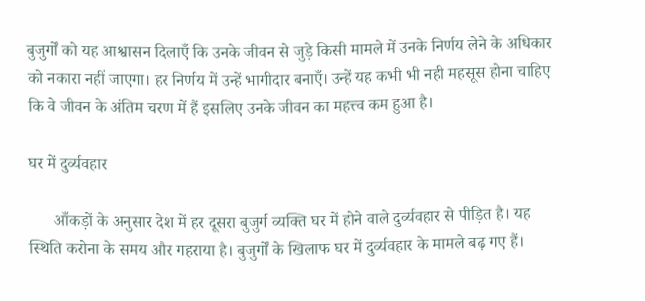बुजुर्गों को यह आश्वासन दिलाएँ कि उनके जीवन से जुड़े किसी मामले में उनके निर्णय लेने के अधिकार को नकारा नहीं जाएगा। हर निर्णय में उन्हें भागीदार बनाएँ। उन्हें यह कभी भी नही महसूस होना चाहिए कि वे जीवन के अंतिम चरण में हैं इसलिए उनके जीवन का महत्त्व कम हुआ है।

घर में दुर्व्यवहार

      आँकड़ों के अनुसार देश में हर दूसरा बुजुर्ग व्यक्ति घर में होने वाले दुर्व्यवहार से पीड़ित है। यह स्थिति करोना के समय और गहराया है। बुजुर्गों के खिलाफ घर में दुर्व्यवहार के मामले बढ़ गए हैं।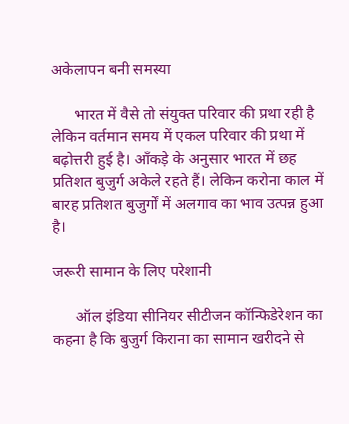अकेलापन बनी समस्या

      भारत में वैसे तो संयुक्त परिवार की प्रथा रही है लेकिन वर्तमान समय में एकल परिवार की प्रथा में बढ़ोत्तरी हुई है। आँकड़े के अनुसार भारत में छह प्रतिशत बुजुर्ग अकेले रहते हैं। लेकिन करोना काल में बारह प्रतिशत बुजुर्गों में अलगाव का भाव उत्पन्न हुआ है।

जरूरी सामान के लिए परेशानी

      ऑल इंडिया सीनियर सीटीजन कॉन्फिडेरेशन का कहना है कि बुजुर्ग किराना का सामान खरीदने से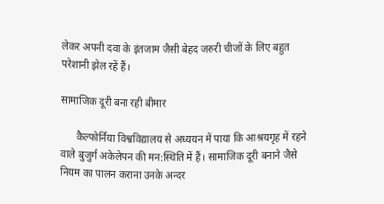लेकर अपनी दवा के इंतजाम जैसी बेहद जरुरी चीजों के लिए बहुत परेशानी झेल रहें हैं।

सामाजिक दूरी बना रही बीमार

      कैल्फोर्निया विश्वविद्यालय से अध्ययन में पाया कि आश्रयगृह में रहने वाले बुजुर्ग अकेलेपन की मन:स्थिति में हैं। सामाजिक दूरी बनाने जैसे नियम का पालन कराना उनके अन्दर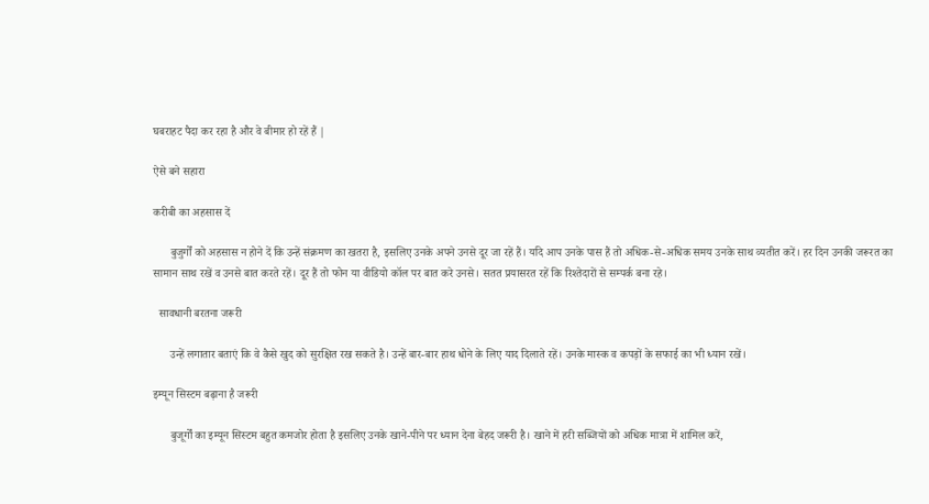घबराहट पैदा कर रहा है और वे बीमार हो रहें हैं |

ऐसे बने सहारा

करीबी का अहसास दें

      बुजुर्गों को अहसास न होने दें कि उन्हें संक्रमण का खतरा है, इसलिए उनके अपने उनसे दूर जा रहें हैं। यदि आप उनके पास हैं तो अधिक-से-अधिक समय उनके साथ व्यतीत करें। हर दिन उनकी जरूरत का सामान साथ रखें व उनसे बात करते रहें। दूर हैं तो फोन या वीडियो कॉल पर बात करे उनसे। सतत प्रयासरत रहें कि रिश्तेदारों से सम्पर्क बना रहे।

  सावधानी बरतना जरूरी

      उन्हें लगातार बताएं कि वे कैसे खुद को सुरक्षित रख सकते है। उन्हें बार-बार हाथ धोने के लिए याद दिलाते रहें। उनके मास्क व कपड़ों के सफाई का भी ध्यान रखें।

इम्यून सिस्टम बढ़ाना है जरूरी

      बुजूर्गों का इम्यून सिस्टम बहुत कमजोर होता है इसलिए उनके खाने-पीने पर ध्यान देना बेहद जरूरी है। खाने में हरी सब्जियों को अधिक मात्रा में शामिल करें,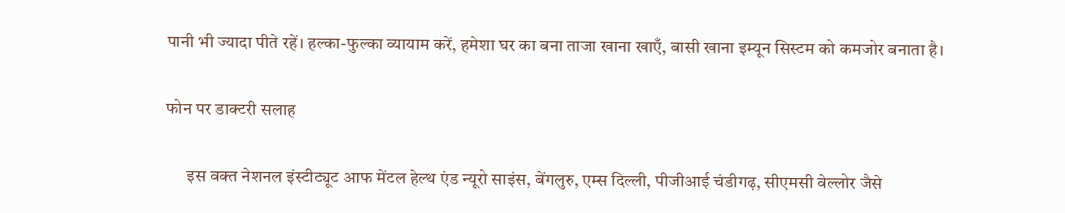पानी भी ज्यादा पीते रहें। हल्का-फुल्का व्यायाम करें, हमेशा घर का बना ताजा खाना खाएँ, बासी खाना इम्यून सिस्टम को कमजोर बनाता है।

फोन पर डाक्टरी सलाह

      इस वक्त नेशनल इंस्टीट्यूट आफ मेंटल हेल्थ एंड न्यूरो साइंस, बेंगलुरु, एम्स दिल्ली, पीजीआई चंडीगढ़, सीएमसी वेल्लोर जैसे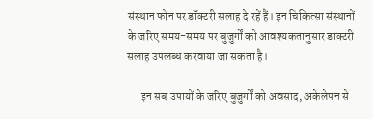संस्थान फोन पर डॉक्टरी सलाह दे रहें हैं। इन चिकित्सा संस्थानों के जरिए समय-समय पर बुजुर्गों को आवश्यकतानुसार डाक्टरी सलाह उपलब्ध करवाया जा सकता है।

      इन सब उपायों के जरिए बुजुर्गों को अवसाद, अकेलेपन से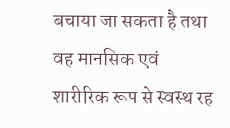बचाया जा सकता है तथा वह मानसिक एवं शारीरिक रूप से स्वस्थ रह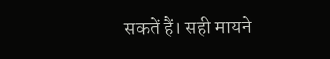सकतें हैं। सही मायने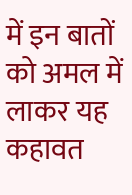में इन बातों को अमल में लाकर यह कहावत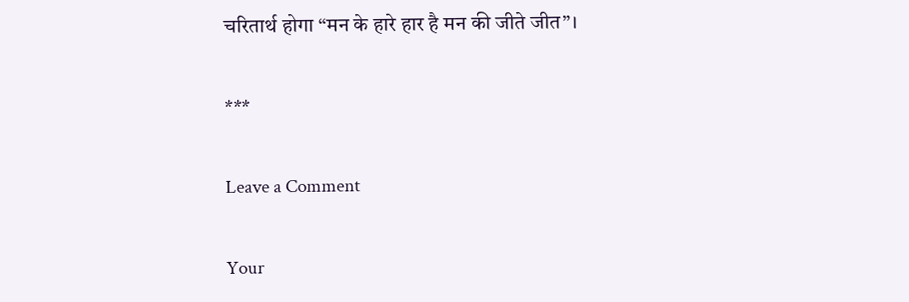चरितार्थ होगा “मन के हारे हार है मन की जीते जीत”।

***

Leave a Comment

Your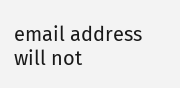email address will not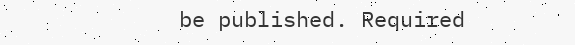be published. Required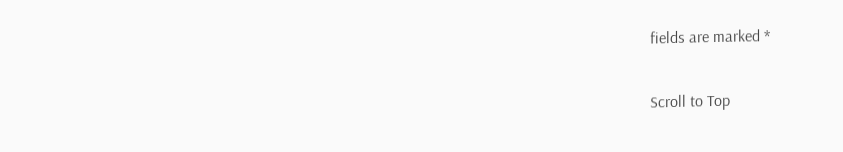fields are marked *

Scroll to Top